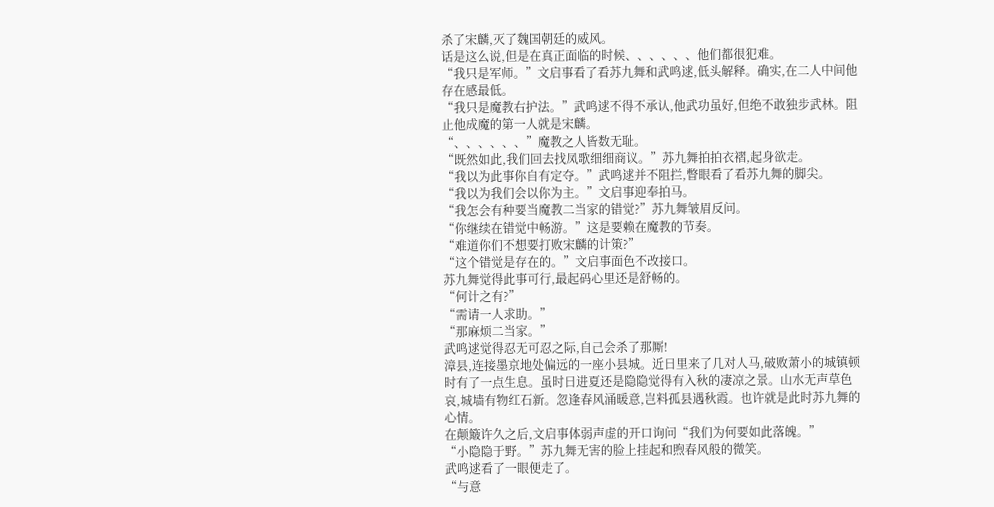杀了宋麟,灭了魏国朝廷的威风。
话是这么说,但是在真正面临的时候、、、、、、他们都很犯难。
“我只是军师。”文启事看了看苏九舞和武鸣逑,低头解释。确实,在二人中间他存在感最低。
“我只是魔教右护法。”武鸣逑不得不承认,他武功虽好,但绝不敢独步武林。阻止他成魔的第一人就是宋麟。
“、、、、、、”魔教之人皆数无耻。
“既然如此,我们回去找凤歌细细商议。”苏九舞拍拍衣褶,起身欲走。
“我以为此事你自有定夺。”武鸣逑并不阻拦,瞥眼看了看苏九舞的脚尖。
“我以为我们会以你为主。”文启事迎奉拍马。
“我怎会有种要当魔教二当家的错觉?”苏九舞皱眉反问。
“你继续在错觉中畅游。”这是要赖在魔教的节奏。
“难道你们不想要打败宋麟的计策?”
“这个错觉是存在的。”文启事面色不改接口。
苏九舞觉得此事可行,最起码心里还是舒畅的。
“何计之有?”
“需请一人求助。”
“那麻烦二当家。”
武鸣逑觉得忍无可忍之际,自己会杀了那厮!
漳县,连接墨京地处偏远的一座小县城。近日里来了几对人马,破败萧小的城镇顿时有了一点生息。虽时日进夏还是隐隐觉得有入秋的凄凉之景。山水无声草色哀,城墙有物红石新。忽逢春风涌暖意,岂料孤县遇秋霞。也许就是此时苏九舞的心情。
在颠簸许久之后,文启事体弱声虚的开口询问“我们为何要如此落魄。”
“小隐隐于野。”苏九舞无害的脸上挂起和煦春风般的微笑。
武鸣逑看了一眼便走了。
“与意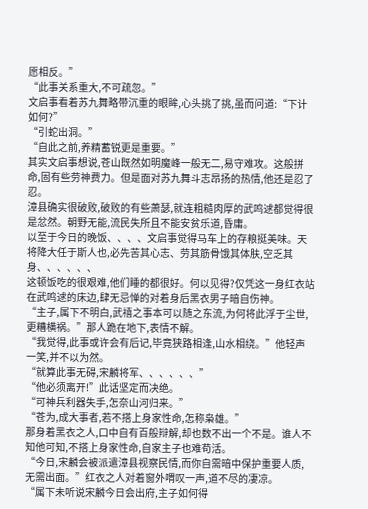愿相反。”
“此事关系重大,不可疏忽。”
文启事看着苏九舞略带沉重的眼眸,心头挑了挑,虽而问道:“下计如何?”
“引蛇出洞。”
“自此之前,养精蓄锐更是重要。”
其实文启事想说,苍山既然如明魔峰一般无二,易守难攻。这般拼命,固有些劳神费力。但是面对苏九舞斗志昂扬的热情,他还是忍了忍。
漳县确实很破败,破败的有些萧瑟,就连粗糙肉厚的武鸣逑都觉得很是忿然。朝野无能,流民失所且不能安贫乐道,昏庸。
以至于今日的晚饭、、、、文启事觉得马车上的存粮挺美味。天将降大任于斯人也,必先苦其心志、劳其筋骨饿其体肤,空乏其身、、、、、、
这顿饭吃的很艰难,他们睡的都很好。何以见得?仅凭这一身红衣站在武鸣逑的床边,肆无忌惮的对着身后黑衣男子暗自伤神。
“主子,属下不明白,武禧之事本可以随之东流,为何将此浮于尘世,更糟横祸。”那人跪在地下,表情不解。
“我觉得,此事或许会有后记,毕竟狭路相逢,山水相绕。”他轻声一笑,并不以为然。
“就算此事无碍,宋麟将军、、、、、、”
“他必须离开!”此话坚定而决绝。
“可神兵利器失手,怎奈山河归来。”
“苍为,成大事者,若不搭上身家性命,怎称枭雄。”
那身着黑衣之人,口中自有百般辩解,却也数不出一个不是。谁人不知他可知,不搭上身家性命,自家主子也难苟活。
“今日,宋麟会被派遣漳县视察民情,而你自需暗中保护重要人质,无需出面。”红衣之人对着窗外喟叹一声,道不尽的凄凉。
“属下未听说宋麟今日会出府,主子如何得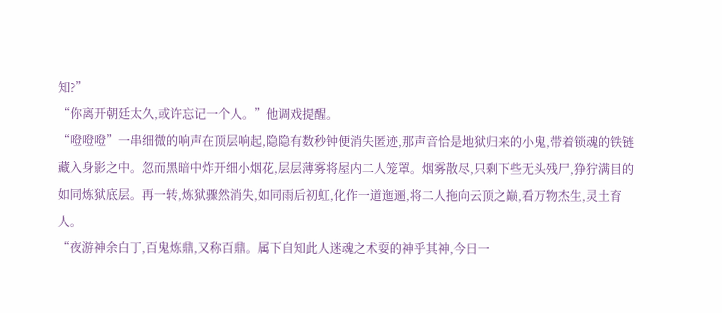知?”
“你离开朝廷太久,或许忘记一个人。”他调戏提醒。
“噔噔噔”一串细微的响声在顶层响起,隐隐有数秒钟便消失匿迹,那声音恰是地狱归来的小鬼,带着锁魂的铁链藏入身影之中。忽而黑暗中炸开细小烟花,层层薄雾将屋内二人笼罩。烟雾散尽,只剩下些无头残尸,狰狞满目的如同炼狱底层。再一转,炼狱骤然消失,如同雨后初虹,化作一道迤逦,将二人拖向云顶之巅,看万物杰生,灵土育人。
“夜游神余白丁,百鬼炼鼎,又称百鼎。属下自知此人迷魂之术耍的神乎其神,今日一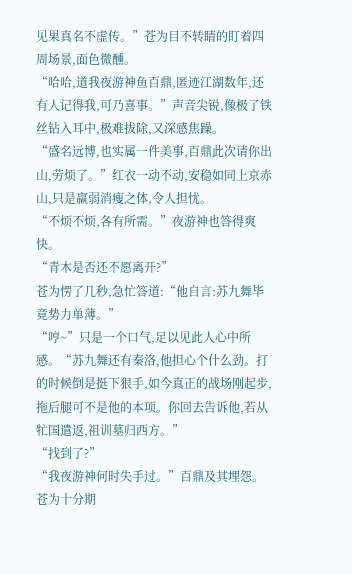见果真名不虚传。”苍为目不转睛的盯着四周场景,面色微醺。
“哈哈,道我夜游神鱼百鼎,匿迹江湖数年,还有人记得我,可乃喜事。”声音尖锐,像极了铁丝钻入耳中,极难拔除,又深感焦躁。
“盛名远博,也实属一件美事,百鼎此次请你出山,劳烦了。”红衣一动不动,安稳如同上京赤山,只是羸弱消瘦之体,令人担忧。
“不烦不烦,各有所需。”夜游神也答得爽快。
“青木是否还不愿离开?”
苍为愣了几秒,急忙答道:“他自言:苏九舞毕竟势力单薄。”
“哼~”只是一个口气,足以见此人心中所感。“苏九舞还有秦洛,他担心个什么劲。打的时候倒是挺下狠手,如今真正的战场刚起步,拖后腿可不是他的本项。你回去告诉他,若从牤国遣返,祖训墓归西方。”
“找到了?”
“我夜游神何时失手过。”百鼎及其埋怨。
苍为十分期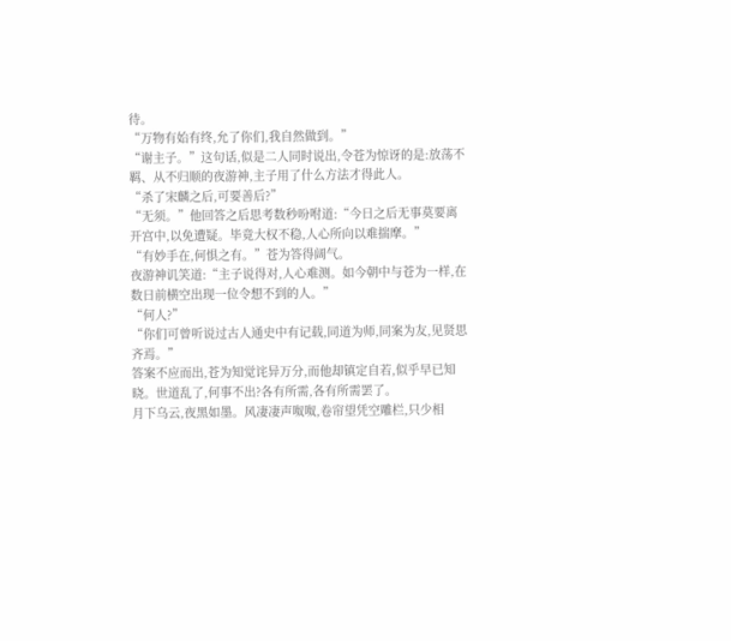待。
“万物有始有终,允了你们,我自然做到。”
“谢主子。”这句话,似是二人同时说出,令苍为惊讶的是:放荡不羁、从不归顺的夜游神,主子用了什么方法才得此人。
“杀了宋麟之后,可要善后?”
“无须。”他回答之后思考数秒吩咐道:“今日之后无事莫要离开宫中,以免遭疑。毕竟大权不稳,人心所向以难揣摩。”
“有妙手在,何惧之有。”苍为答得阔气。
夜游神讥笑道:“主子说得对,人心难测。如今朝中与苍为一样,在数日前横空出现一位令想不到的人。”
“何人?”
“你们可曾听说过古人通史中有记载,同道为师,同案为友,见贤思齐焉。”
答案不应而出,苍为知觉诧异万分,而他却镇定自若,似乎早已知晓。世道乱了,何事不出?各有所需,各有所需罢了。
月下乌云,夜黑如墨。风凄凄声呶呶,卷帘望凭空雕栏,只少相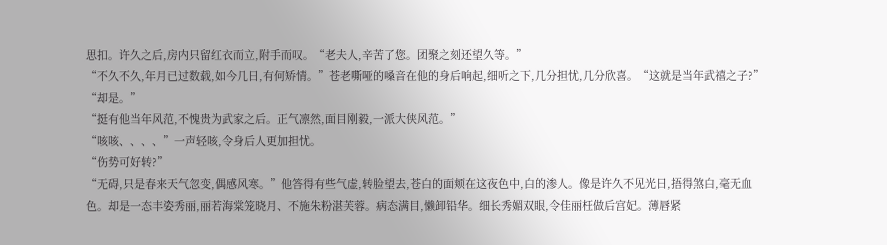思扣。许久之后,房内只留红衣而立,附手而叹。“老夫人,辛苦了您。团聚之刻还望久等。”
“不久不久,年月已过数载,如今几日,有何矫情。”苍老嘶哑的嗓音在他的身后响起,细听之下,几分担忧,几分欣喜。“这就是当年武禧之子?”
“却是。”
“挺有他当年风范,不愧贵为武家之后。正气凛然,面目刚毅,一派大侠风范。”
“咳咳、、、、”一声轻咳,令身后人更加担忧。
“伤势可好转?”
“无碍,只是春来天气忽变,偶感风寒。”他答得有些气虚,转脸望去,苍白的面颊在这夜色中,白的渗人。像是许久不见光日,捂得煞白,毫无血色。却是一态丰姿秀丽,丽若海棠笼晓月、不施朱粉湛芙蓉。病态满目,懒卸铅华。细长秀媚双眼,令佳丽枉做后宫妃。薄唇紧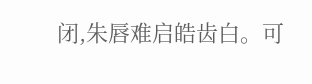闭,朱唇难启皓齿白。可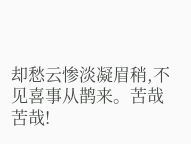却愁云惨淡凝眉稍,不见喜事从鹊来。苦哉苦哉!